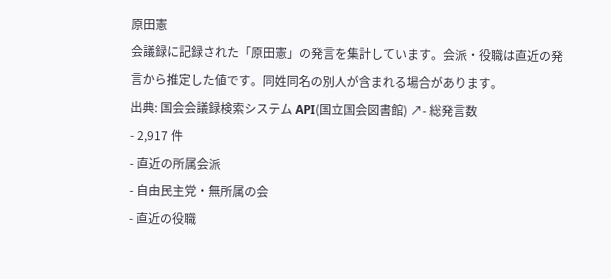原田憲
会議録に記録された「原田憲」の発言を集計しています。会派・役職は直近の発言から推定した値です。同姓同名の別人が含まれる場合があります。
出典: 国会会議録検索システム API(国立国会図書館) ↗- 総発言数
- 2,917 件
- 直近の所属会派
- 自由民主党・無所属の会
- 直近の役職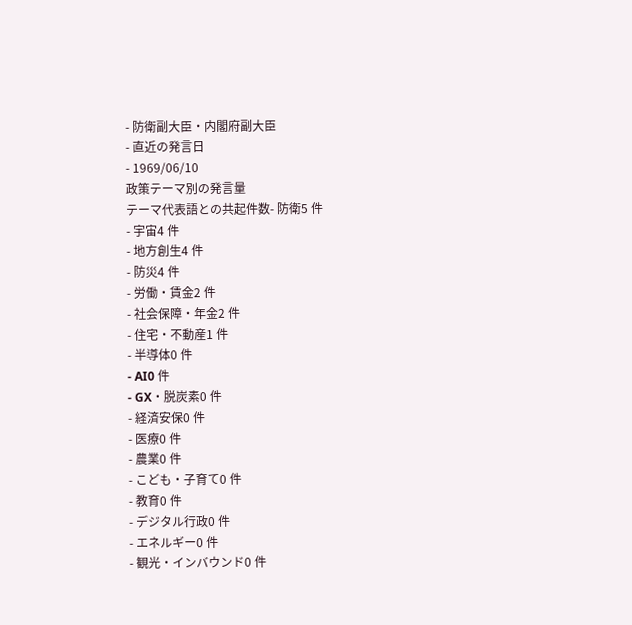- 防衛副大臣・内閣府副大臣
- 直近の発言日
- 1969/06/10
政策テーマ別の発言量
テーマ代表語との共起件数- 防衛5 件
- 宇宙4 件
- 地方創生4 件
- 防災4 件
- 労働・賃金2 件
- 社会保障・年金2 件
- 住宅・不動産1 件
- 半導体0 件
- AI0 件
- GX・脱炭素0 件
- 経済安保0 件
- 医療0 件
- 農業0 件
- こども・子育て0 件
- 教育0 件
- デジタル行政0 件
- エネルギー0 件
- 観光・インバウンド0 件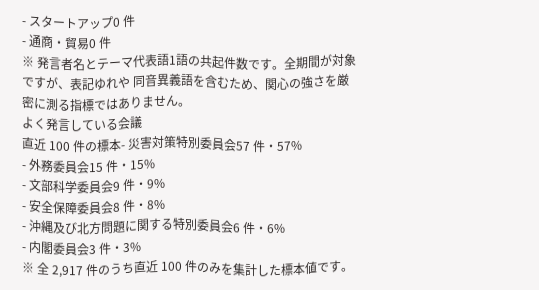- スタートアップ0 件
- 通商・貿易0 件
※ 発言者名とテーマ代表語1語の共起件数です。全期間が対象ですが、表記ゆれや 同音異義語を含むため、関心の強さを厳密に測る指標ではありません。
よく発言している会議
直近 100 件の標本- 災害対策特別委員会57 件・57%
- 外務委員会15 件・15%
- 文部科学委員会9 件・9%
- 安全保障委員会8 件・8%
- 沖縄及び北方問題に関する特別委員会6 件・6%
- 内閣委員会3 件・3%
※ 全 2,917 件のうち直近 100 件のみを集計した標本値です。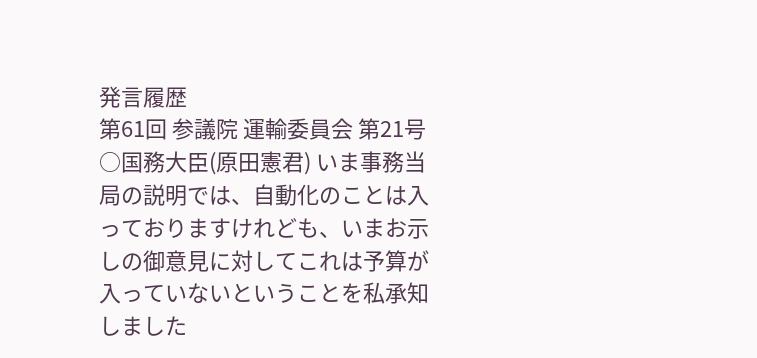発言履歴
第61回 参議院 運輸委員会 第21号
○国務大臣(原田憲君) いま事務当局の説明では、自動化のことは入っておりますけれども、いまお示しの御意見に対してこれは予算が入っていないということを私承知しました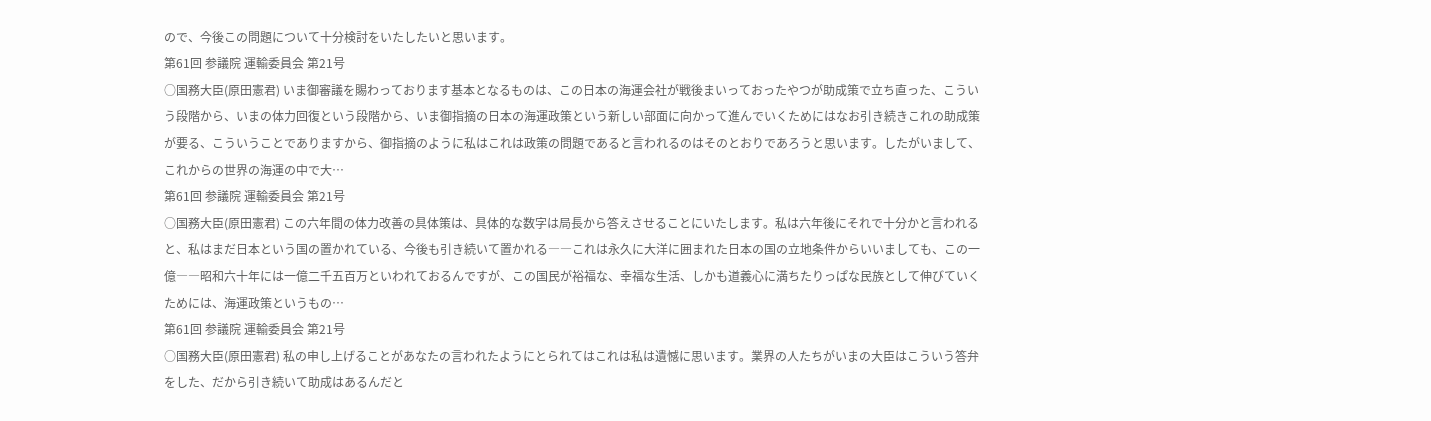ので、今後この問題について十分検討をいたしたいと思います。
第61回 参議院 運輸委員会 第21号
○国務大臣(原田憲君) いま御審議を賜わっております基本となるものは、この日本の海運会社が戦後まいっておったやつが助成策で立ち直った、こういう段階から、いまの体力回復という段階から、いま御指摘の日本の海運政策という新しい部面に向かって進んでいくためにはなお引き続きこれの助成策が要る、こういうことでありますから、御指摘のように私はこれは政策の問題であると言われるのはそのとおりであろうと思います。したがいまして、これからの世界の海運の中で大…
第61回 参議院 運輸委員会 第21号
○国務大臣(原田憲君) この六年間の体力改善の具体策は、具体的な数字は局長から答えさせることにいたします。私は六年後にそれで十分かと言われると、私はまだ日本という国の置かれている、今後も引き続いて置かれる――これは永久に大洋に囲まれた日本の国の立地条件からいいましても、この一億――昭和六十年には一億二千五百万といわれておるんですが、この国民が裕福な、幸福な生活、しかも道義心に満ちたりっぱな民族として伸びていくためには、海運政策というもの…
第61回 参議院 運輸委員会 第21号
○国務大臣(原田憲君) 私の申し上げることがあなたの言われたようにとられてはこれは私は遺憾に思います。業界の人たちがいまの大臣はこういう答弁をした、だから引き続いて助成はあるんだと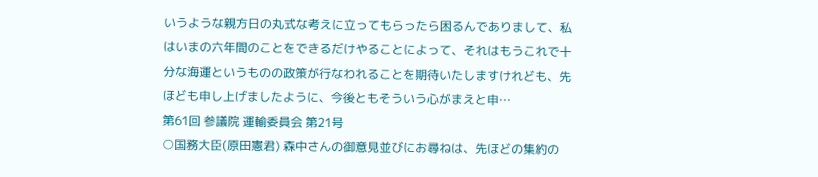いうような親方日の丸式な考えに立ってもらったら困るんでありまして、私はいまの六年間のことをできるだけやることによって、それはもうこれで十分な海運というものの政策が行なわれることを期待いたしますけれども、先ほども申し上げましたように、今後ともそういう心がまえと申…
第61回 参議院 運輸委員会 第21号
○国務大臣(原田憲君) 森中さんの御意見並びにお尋ねは、先ほどの集約の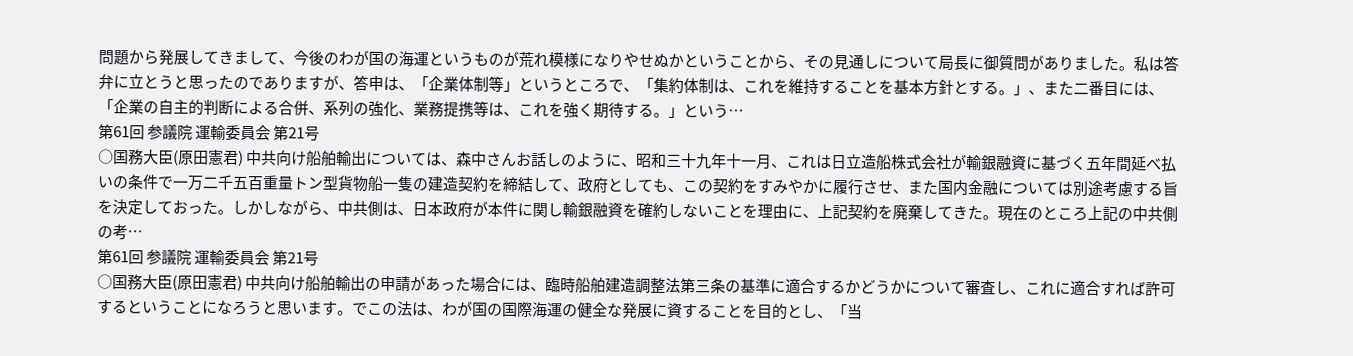問題から発展してきまして、今後のわが国の海運というものが荒れ模様になりやせぬかということから、その見通しについて局長に御質問がありました。私は答弁に立とうと思ったのでありますが、答申は、「企業体制等」というところで、「集約体制は、これを維持することを基本方針とする。」、また二番目には、「企業の自主的判断による合併、系列の強化、業務提携等は、これを強く期待する。」という…
第61回 参議院 運輸委員会 第21号
○国務大臣(原田憲君) 中共向け船舶輸出については、森中さんお話しのように、昭和三十九年十一月、これは日立造船株式会社が輸銀融資に基づく五年間延べ払いの条件で一万二千五百重量トン型貨物船一隻の建造契約を締結して、政府としても、この契約をすみやかに履行させ、また国内金融については別途考慮する旨を決定しておった。しかしながら、中共側は、日本政府が本件に関し輸銀融資を確約しないことを理由に、上記契約を廃棄してきた。現在のところ上記の中共側の考…
第61回 参議院 運輸委員会 第21号
○国務大臣(原田憲君) 中共向け船舶輸出の申請があった場合には、臨時船舶建造調整法第三条の基準に適合するかどうかについて審査し、これに適合すれば許可するということになろうと思います。でこの法は、わが国の国際海運の健全な発展に資することを目的とし、「当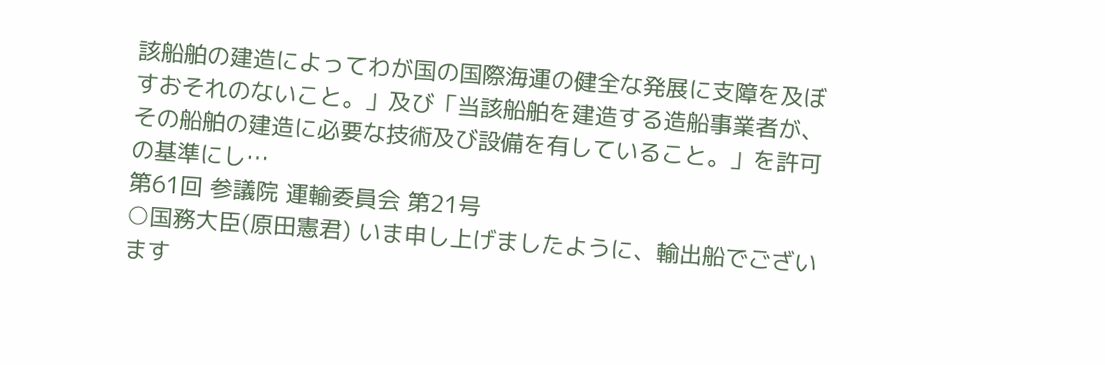該船舶の建造によってわが国の国際海運の健全な発展に支障を及ぼすおそれのないこと。」及び「当該船舶を建造する造船事業者が、その船舶の建造に必要な技術及び設備を有していること。」を許可の基準にし…
第61回 参議院 運輸委員会 第21号
○国務大臣(原田憲君) いま申し上げましたように、輸出船でございます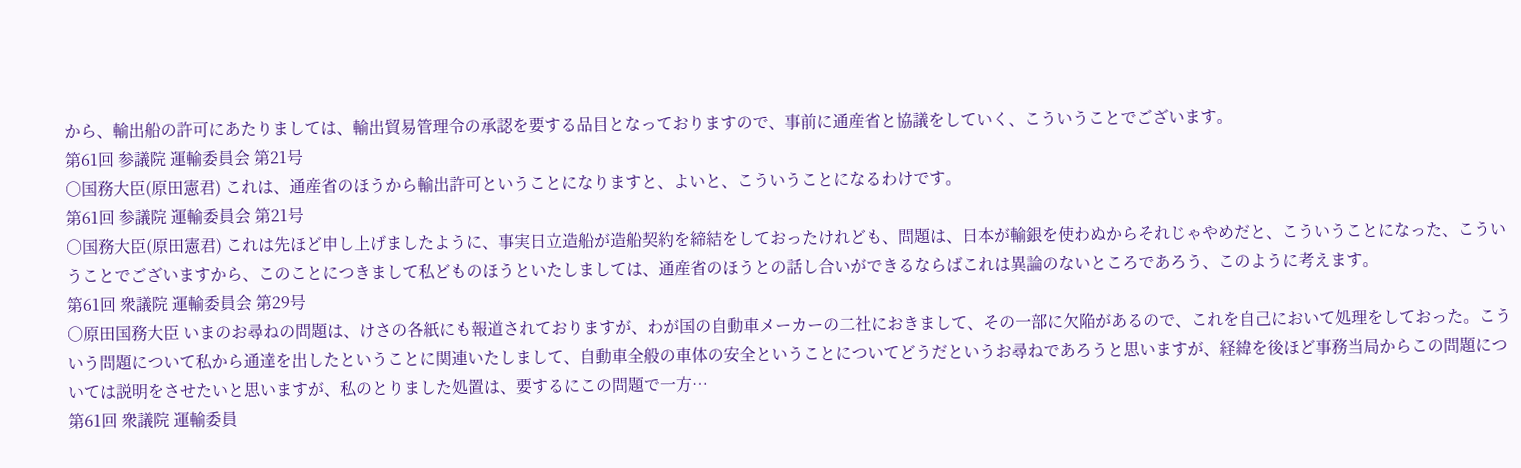から、輸出船の許可にあたりましては、輸出貿易管理令の承認を要する品目となっておりますので、事前に通産省と協議をしていく、こういうことでございます。
第61回 参議院 運輸委員会 第21号
○国務大臣(原田憲君) これは、通産省のほうから輸出許可ということになりますと、よいと、こういうことになるわけです。
第61回 参議院 運輸委員会 第21号
○国務大臣(原田憲君) これは先ほど申し上げましたように、事実日立造船が造船契約を締結をしておったけれども、問題は、日本が輸銀を使わぬからそれじゃやめだと、こういうことになった、こういうことでございますから、このことにつきまして私どものほうといたしましては、通産省のほうとの話し合いができるならばこれは異論のないところであろう、このように考えます。
第61回 衆議院 運輸委員会 第29号
○原田国務大臣 いまのお尋ねの問題は、けさの各紙にも報道されておりますが、わが国の自動車メーカーの二社におきまして、その一部に欠陥があるので、これを自己において処理をしておった。こういう問題について私から通達を出したということに関連いたしまして、自動車全般の車体の安全ということについてどうだというお尋ねであろうと思いますが、経緯を後ほど事務当局からこの問題については説明をさせたいと思いますが、私のとりました処置は、要するにこの問題で一方…
第61回 衆議院 運輸委員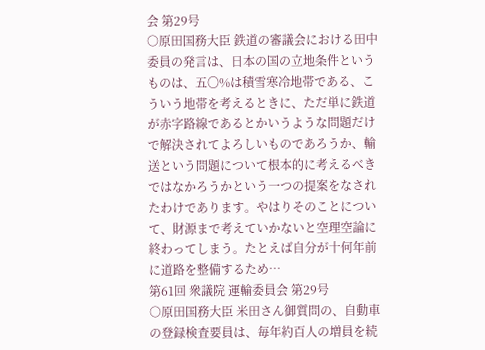会 第29号
○原田国務大臣 鉄道の審議会における田中委員の発言は、日本の国の立地条件というものは、五〇%は積雪寒冷地帯である、こういう地帯を考えるときに、ただ単に鉄道が赤字路線であるとかいうような問題だけで解決されてよろしいものであろうか、輸送という問題について根本的に考えるべきではなかろうかという一つの提案をなされたわけであります。やはりそのことについて、財源まで考えていかないと空理空論に終わってしまう。たとえば自分が十何年前に道路を整備するため…
第61回 衆議院 運輸委員会 第29号
○原田国務大臣 米田さん御質問の、自動車の登録検査要員は、毎年約百人の増員を続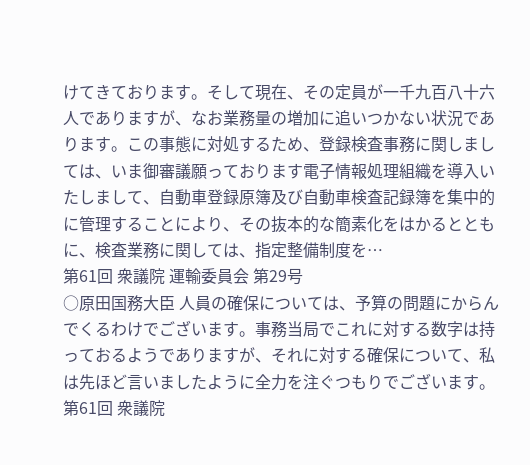けてきております。そして現在、その定員が一千九百八十六人でありますが、なお業務量の増加に追いつかない状況であります。この事態に対処するため、登録検査事務に関しましては、いま御審議願っております電子情報処理組織を導入いたしまして、自動車登録原簿及び自動車検査記録簿を集中的に管理することにより、その抜本的な簡素化をはかるとともに、検査業務に関しては、指定整備制度を…
第61回 衆議院 運輸委員会 第29号
○原田国務大臣 人員の確保については、予算の問題にからんでくるわけでございます。事務当局でこれに対する数字は持っておるようでありますが、それに対する確保について、私は先ほど言いましたように全力を注ぐつもりでございます。
第61回 衆議院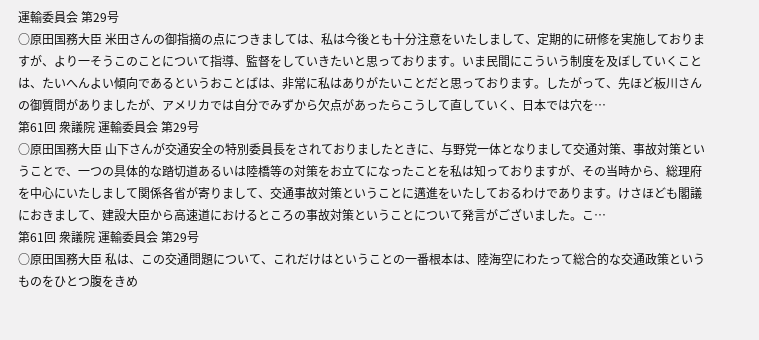運輸委員会 第29号
○原田国務大臣 米田さんの御指摘の点につきましては、私は今後とも十分注意をいたしまして、定期的に研修を実施しておりますが、より一そうこのことについて指導、監督をしていきたいと思っております。いま民間にこういう制度を及ぼしていくことは、たいへんよい傾向であるというおことばは、非常に私はありがたいことだと思っております。したがって、先ほど板川さんの御質問がありましたが、アメリカでは自分でみずから欠点があったらこうして直していく、日本では穴を…
第61回 衆議院 運輸委員会 第29号
○原田国務大臣 山下さんが交通安全の特別委員長をされておりましたときに、与野党一体となりまして交通対策、事故対策ということで、一つの具体的な踏切道あるいは陸橋等の対策をお立てになったことを私は知っておりますが、その当時から、総理府を中心にいたしまして関係各省が寄りまして、交通事故対策ということに邁進をいたしておるわけであります。けさほども閣議におきまして、建設大臣から高速道におけるところの事故対策ということについて発言がございました。こ…
第61回 衆議院 運輸委員会 第29号
○原田国務大臣 私は、この交通問題について、これだけはということの一番根本は、陸海空にわたって総合的な交通政策というものをひとつ腹をきめ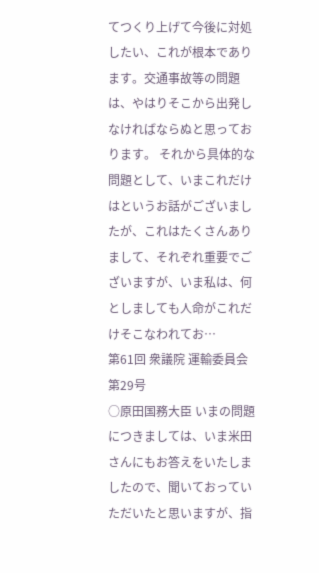てつくり上げて今後に対処したい、これが根本であります。交通事故等の問題は、やはりそこから出発しなければならぬと思っております。 それから具体的な問題として、いまこれだけはというお話がございましたが、これはたくさんありまして、それぞれ重要でございますが、いま私は、何としましても人命がこれだけそこなわれてお…
第61回 衆議院 運輸委員会 第29号
○原田国務大臣 いまの問題につきましては、いま米田さんにもお答えをいたしましたので、聞いておっていただいたと思いますが、指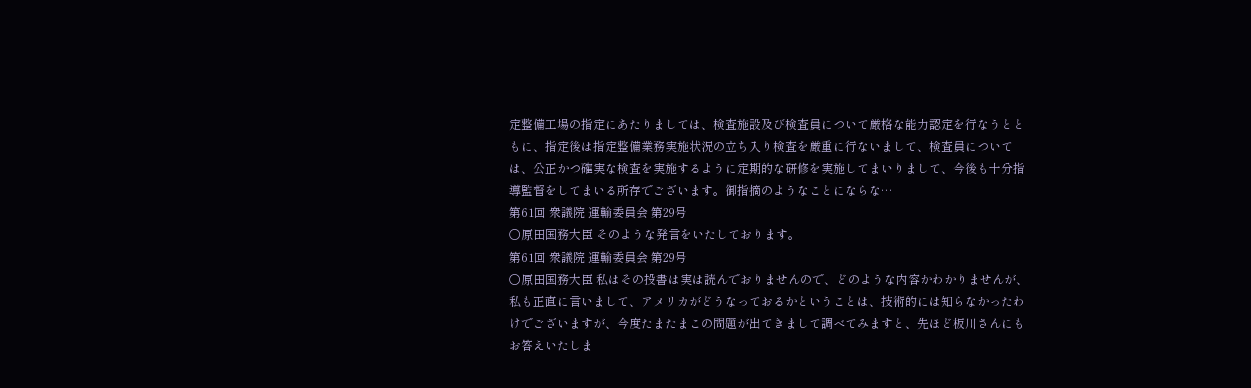定整備工場の指定にあたりましては、検査施設及び検査員について厳格な能力認定を行なうとともに、指定後は指定整備業務実施状況の立ち入り検査を厳重に行ないまして、検査員については、公正かつ確実な検査を実施するように定期的な研修を実施してまいりまして、今後も十分指導監督をしてまいる所存でございます。御指摘のようなことにならな…
第61回 衆議院 運輸委員会 第29号
○原田国務大臣 そのような発言をいたしております。
第61回 衆議院 運輸委員会 第29号
○原田国務大臣 私はその投書は実は読んでおりませんので、どのような内容かわかりませんが、私も正直に言いまして、アメリカがどうなっておるかということは、技術的には知らなかったわけでございますが、今度たまたまこの問題が出てきまして調べてみますと、先ほど板川さんにもお答えいたしま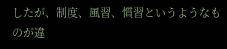したが、制度、風習、慣習というようなものが違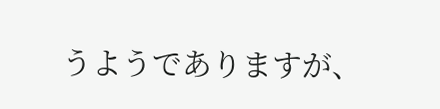うようでありますが、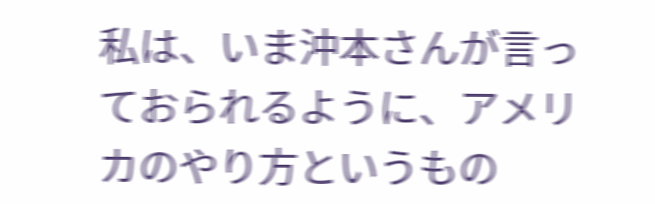私は、いま沖本さんが言っておられるように、アメリカのやり方というもの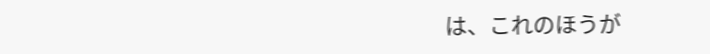は、これのほうが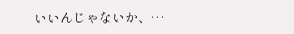いいんじゃないか、…